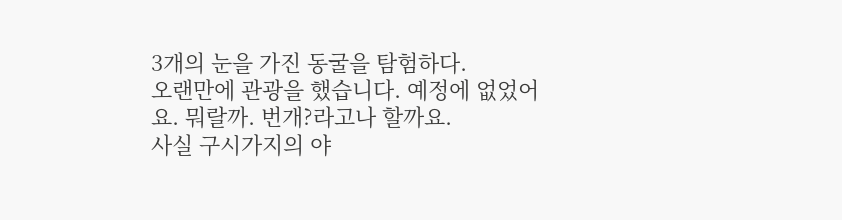3개의 눈을 가진 동굴을 탐험하다.
오랜만에 관광을 했습니다. 예정에 없었어요. 뭐랄까. 번개?라고나 할까요.
사실 구시가지의 야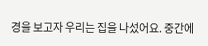경을 보고자 우리는 집을 나섰어요. 중간에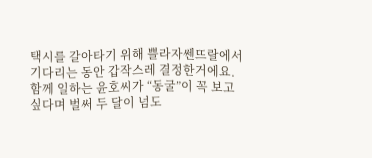택시를 갈아타기 위해 쁠라자쎈뜨랄에서 기다리는 동안 갑작스레 결정한거에요.
함께 일하는 윤호씨가 “동굴”이 꼭 보고 싶다며 벌써 두 달이 넘도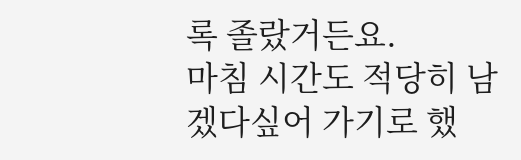록 졸랐거든요.
마침 시간도 적당히 남겠다싶어 가기로 했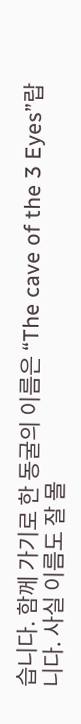습니다. 함께 가기로 한 동굴의 이름은 “The cave of the 3 Eyes”랍니다. 사실 이름도 잘 몰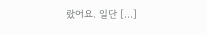랐어요. 일단 [...]